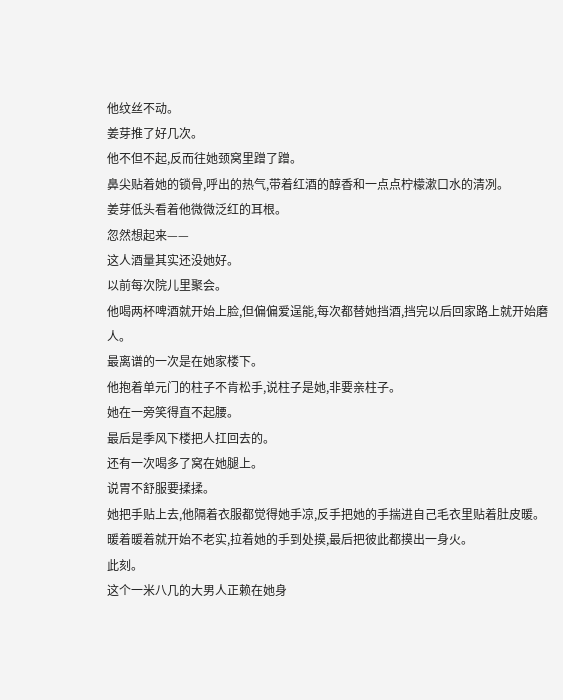他纹丝不动。
姜芽推了好几次。
他不但不起,反而往她颈窝里蹭了蹭。
鼻尖贴着她的锁骨,呼出的热气,带着红酒的醇香和一点点柠檬漱口水的清冽。
姜芽低头看着他微微泛红的耳根。
忽然想起来——
这人酒量其实还没她好。
以前每次院儿里聚会。
他喝两杯啤酒就开始上脸,但偏偏爱逞能,每次都替她挡酒,挡完以后回家路上就开始磨人。
最离谱的一次是在她家楼下。
他抱着单元门的柱子不肯松手,说柱子是她,非要亲柱子。
她在一旁笑得直不起腰。
最后是季风下楼把人扛回去的。
还有一次喝多了窝在她腿上。
说胃不舒服要揉揉。
她把手贴上去,他隔着衣服都觉得她手凉,反手把她的手揣进自己毛衣里贴着肚皮暖。
暖着暖着就开始不老实,拉着她的手到处摸,最后把彼此都摸出一身火。
此刻。
这个一米八几的大男人正赖在她身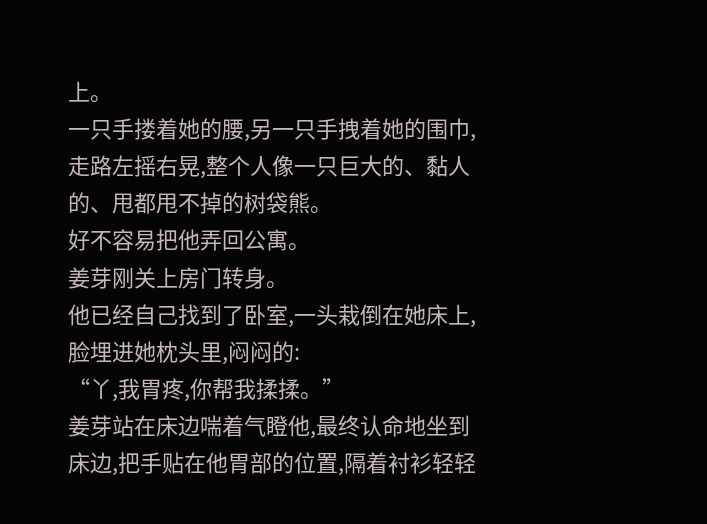上。
一只手搂着她的腰,另一只手拽着她的围巾,走路左摇右晃,整个人像一只巨大的、黏人的、甩都甩不掉的树袋熊。
好不容易把他弄回公寓。
姜芽刚关上房门转身。
他已经自己找到了卧室,一头栽倒在她床上,脸埋进她枕头里,闷闷的:
“丫,我胃疼,你帮我揉揉。”
姜芽站在床边喘着气瞪他,最终认命地坐到床边,把手贴在他胃部的位置,隔着衬衫轻轻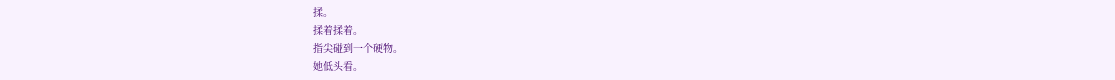揉。
揉着揉着。
指尖碰到一个硬物。
她低头看。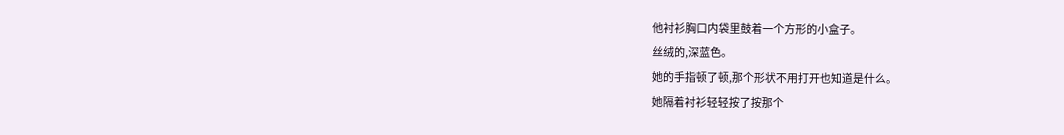他衬衫胸口内袋里鼓着一个方形的小盒子。
丝绒的,深蓝色。
她的手指顿了顿,那个形状不用打开也知道是什么。
她隔着衬衫轻轻按了按那个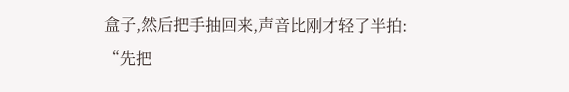盒子,然后把手抽回来,声音比刚才轻了半拍:
“先把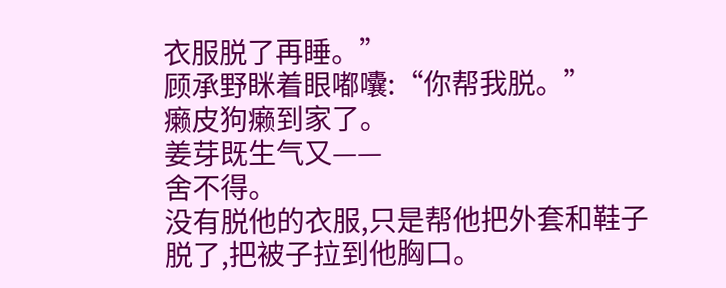衣服脱了再睡。”
顾承野眯着眼嘟囔:“你帮我脱。”
癞皮狗癞到家了。
姜芽既生气又——
舍不得。
没有脱他的衣服,只是帮他把外套和鞋子脱了,把被子拉到他胸口。